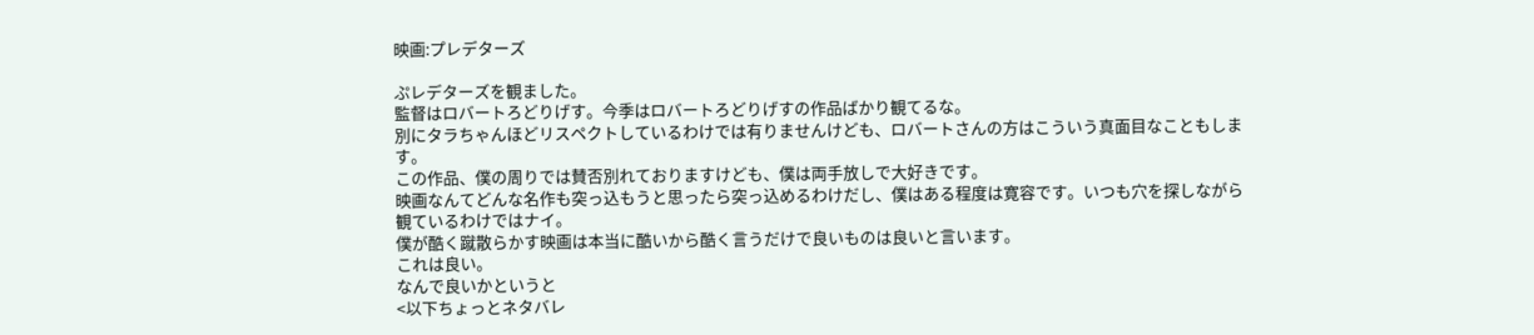映画:プレデターズ

ぷレデターズを観ました。
監督はロバートろどりげす。今季はロバートろどりげすの作品ばかり観てるな。
別にタラちゃんほどリスペクトしているわけでは有りませんけども、ロバートさんの方はこういう真面目なこともします。
この作品、僕の周りでは賛否別れておりますけども、僕は両手放しで大好きです。
映画なんてどんな名作も突っ込もうと思ったら突っ込めるわけだし、僕はある程度は寛容です。いつも穴を探しながら観ているわけではナイ。
僕が酷く蹴散らかす映画は本当に酷いから酷く言うだけで良いものは良いと言います。
これは良い。
なんで良いかというと
<以下ちょっとネタバレ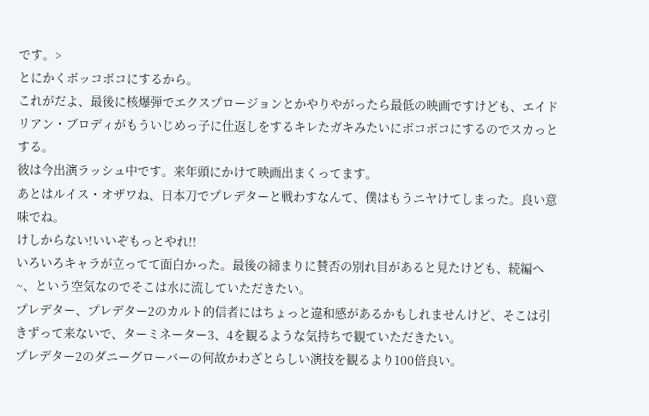です。>
とにかくボッコボコにするから。
これがだよ、最後に核爆弾でエクスプロージョンとかやりやがったら最低の映画ですけども、エイドリアン・ブロディがもういじめっ子に仕返しをするキレたガキみたいにボコボコにするのでスカっとする。
彼は今出演ラッシュ中です。来年頭にかけて映画出まくってます。
あとはルイス・オザワね、日本刀でプレデターと戦わすなんて、僕はもうニヤけてしまった。良い意味でね。
けしからない!いいぞもっとやれ!!
いろいろキャラが立ってて面白かった。最後の締まりに賛否の別れ目があると見たけども、続編へ~、という空気なのでそこは水に流していただきたい。
プレデター、プレデター2のカルト的信者にはちょっと違和感があるかもしれませんけど、そこは引きずって来ないで、ターミネーター3、4を観るような気持ちで観ていただきたい。
プレデター2のダニーグローバーの何故かわざとらしい演技を観るより100倍良い。